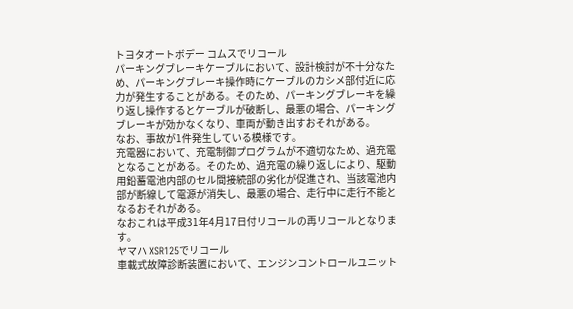トヨタオートボデー コムスでリコール
パーキングブレーキケーブルにおいて、設計検討が不十分なため、パーキングブレーキ操作時にケーブルのカシメ部付近に応力が発生することがある。そのため、パーキングブレーキを繰り返し操作するとケーブルが破断し、最悪の場合、パーキングブレーキが効かなくなり、車両が動き出すおそれがある。
なお、事故が1件発生している模様です。
充電器において、充電制御プログラムが不適切なため、過充電となることがある。そのため、過充電の繰り返しにより、駆動用鉛蓄電池内部のセル間接続部の劣化が促進され、当該電池内部が断線して電源が消失し、最悪の場合、走行中に走行不能となるおそれがある。
なおこれは平成31年4月17日付リコールの再リコールとなります。
ヤマハ XSR125でリコール
車載式故障診断装置において、エンジンコントロールユニット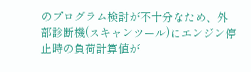のプログラム検討が不十分なため、外部診断機(スキャンツール)にエンジン停止時の負荷計算値が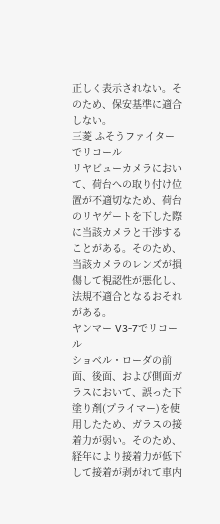正しく表示されない。そのため、保安基準に適合しない。
三菱 ふそうファイターでリコール
リヤビューカメラにおいて、荷台への取り付け位置が不適切なため、荷台のリヤゲートを下した際に当該カメラと干渉することがある。そのため、当該カメラのレンズが損傷して視認性が悪化し、法規不適合となるおそれがある。
ヤンマー V3-7でリコール
ショベル・ローダの前面、後面、および側面ガラスにおいて、誤った下塗り剤(プライマー)を使用したため、ガラスの接着力が弱い。そのため、経年により接着力が低下して接着が剥がれて車内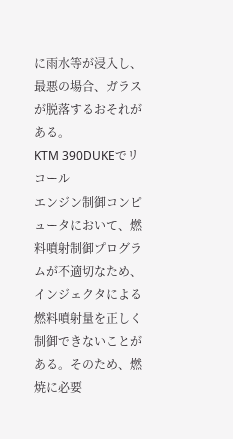に雨水等が浸入し、最悪の場合、ガラスが脱落するおそれがある。
KTM 390DUKEでリコール
エンジン制御コンピュータにおいて、燃料噴射制御プログラムが不適切なため、インジェクタによる燃料噴射量を正しく制御できないことがある。そのため、燃焼に必要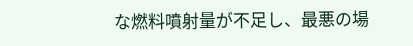な燃料噴射量が不足し、最悪の場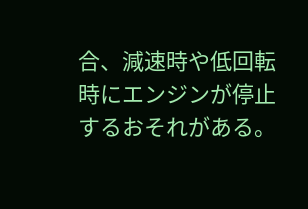合、減速時や低回転時にエンジンが停止するおそれがある。